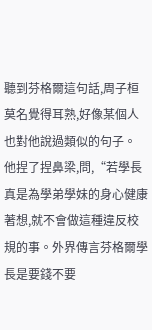聽到芬格爾這句話,周子桓莫名覺得耳熟,好像某個人也對他說過類似的句子。
他捏了捏鼻梁,問,“若學長真是為學弟學妹的身心健康著想,就不會做這種違反校規的事。外界傳言芬格爾學長是要錢不要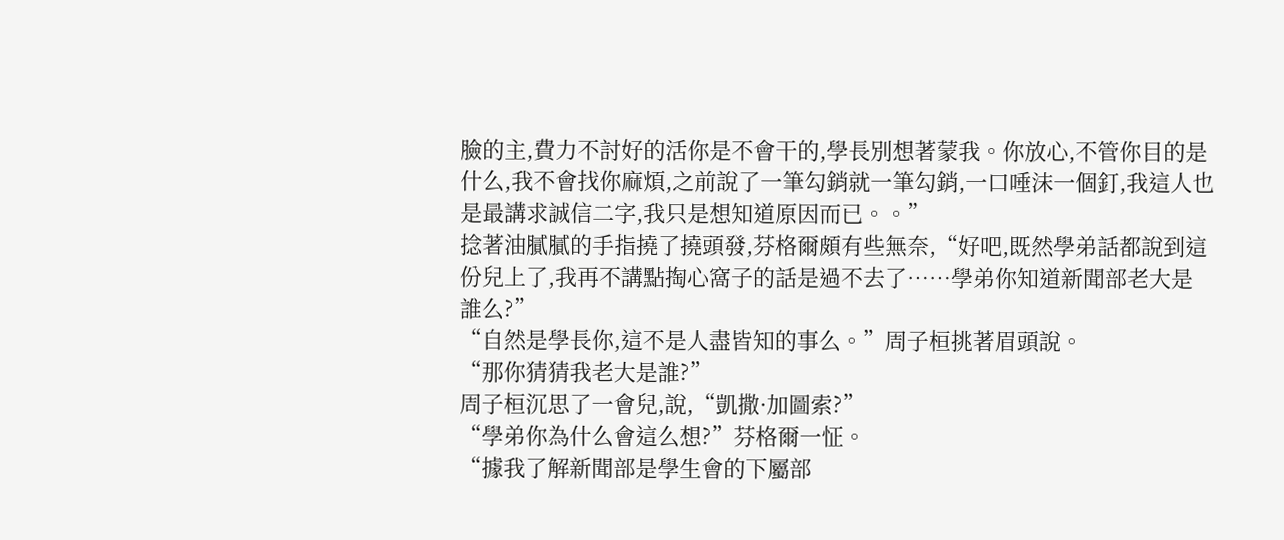臉的主,費力不討好的活你是不會干的,學長別想著蒙我。你放心,不管你目的是什么,我不會找你麻煩,之前說了一筆勾銷就一筆勾銷,一口唾沫一個釘,我這人也是最講求誠信二字,我只是想知道原因而已。。”
捻著油膩膩的手指撓了撓頭發,芬格爾頗有些無奈,“好吧,既然學弟話都說到這份兒上了,我再不講點掏心窩子的話是過不去了……學弟你知道新聞部老大是誰么?”
“自然是學長你,這不是人盡皆知的事么。”周子桓挑著眉頭說。
“那你猜猜我老大是誰?”
周子桓沉思了一會兒,說,“凱撒·加圖索?”
“學弟你為什么會這么想?”芬格爾一怔。
“據我了解新聞部是學生會的下屬部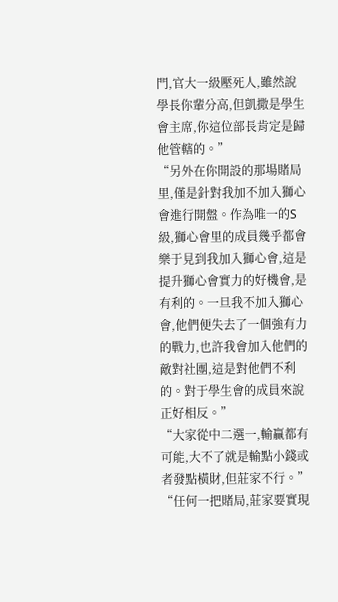門,官大一級壓死人,雖然說學長你輩分高,但凱撒是學生會主席,你這位部長肯定是歸他管轄的。”
“另外在你開設的那場賭局里,僅是針對我加不加入獅心會進行開盤。作為唯一的S級,獅心會里的成員幾乎都會樂于見到我加入獅心會,這是提升獅心會實力的好機會,是有利的。一旦我不加入獅心會,他們便失去了一個強有力的戰力,也許我會加入他們的敵對社團,這是對他們不利的。對于學生會的成員來說正好相反。”
“大家從中二選一,輸贏都有可能,大不了就是輸點小錢或者發點橫財,但莊家不行。”
“任何一把賭局,莊家要實現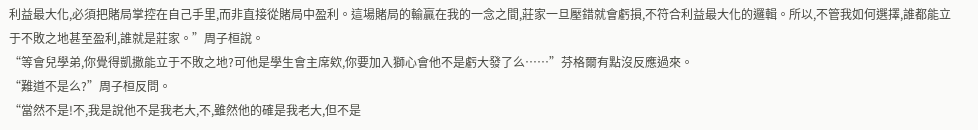利益最大化,必須把賭局掌控在自己手里,而非直接從賭局中盈利。這場賭局的輸贏在我的一念之間,莊家一旦壓錯就會虧損,不符合利益最大化的邏輯。所以,不管我如何選擇,誰都能立于不敗之地甚至盈利,誰就是莊家。”周子桓說。
“等會兒學弟,你覺得凱撒能立于不敗之地?可他是學生會主席欸,你要加入獅心會他不是虧大發了么……”芬格爾有點沒反應過來。
“難道不是么?”周子桓反問。
“當然不是!不,我是說他不是我老大,不,雖然他的確是我老大,但不是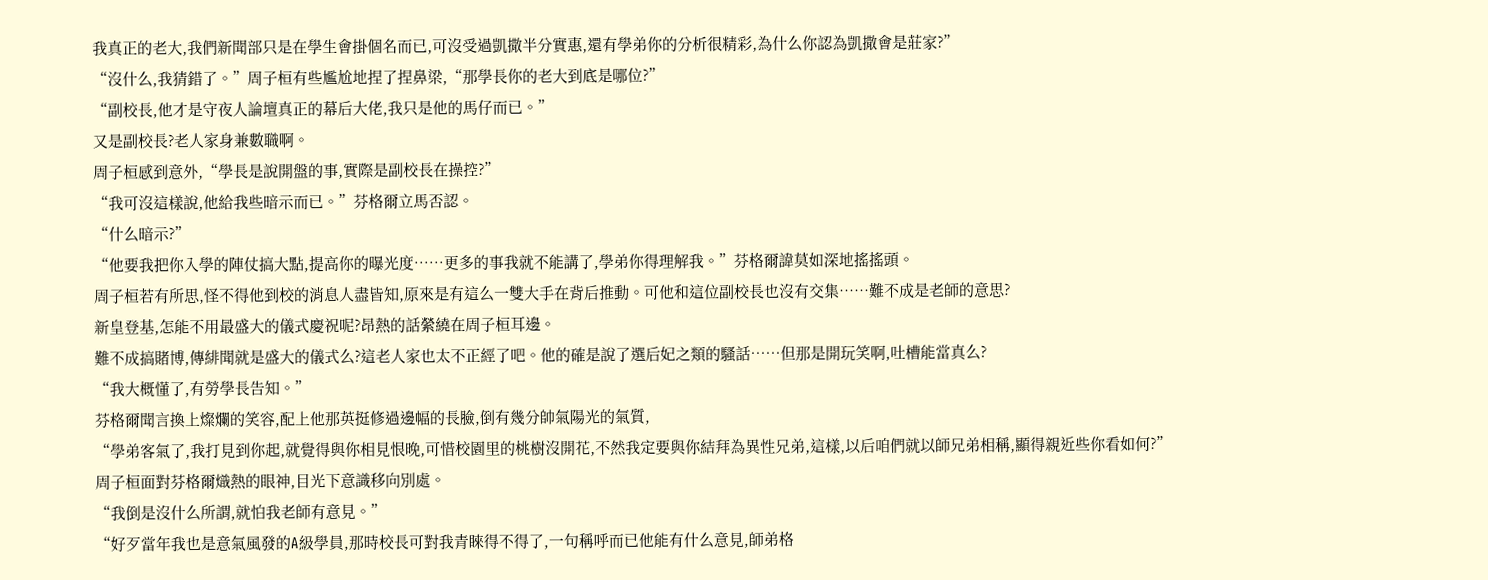我真正的老大,我們新聞部只是在學生會掛個名而已,可沒受過凱撒半分實惠,還有學弟你的分析很精彩,為什么你認為凱撒會是莊家?”
“沒什么,我猜錯了。”周子桓有些尷尬地捏了捏鼻梁,“那學長你的老大到底是哪位?”
“副校長,他才是守夜人論壇真正的幕后大佬,我只是他的馬仔而已。”
又是副校長?老人家身兼數職啊。
周子桓感到意外,“學長是說開盤的事,實際是副校長在操控?”
“我可沒這樣說,他給我些暗示而已。”芬格爾立馬否認。
“什么暗示?”
“他要我把你入學的陣仗搞大點,提高你的曝光度……更多的事我就不能講了,學弟你得理解我。”芬格爾諱莫如深地搖搖頭。
周子桓若有所思,怪不得他到校的消息人盡皆知,原來是有這么一雙大手在背后推動。可他和這位副校長也沒有交集……難不成是老師的意思?
新皇登基,怎能不用最盛大的儀式慶祝呢?昂熱的話縈繞在周子桓耳邊。
難不成搞賭博,傳緋聞就是盛大的儀式么?這老人家也太不正經了吧。他的確是說了選后妃之類的騷話……但那是開玩笑啊,吐槽能當真么?
“我大概懂了,有勞學長告知。”
芬格爾聞言換上燦爛的笑容,配上他那英挺修過邊幅的長臉,倒有幾分帥氣陽光的氣質,
“學弟客氣了,我打見到你起,就覺得與你相見恨晚,可惜校園里的桃樹沒開花,不然我定要與你結拜為異性兄弟,這樣,以后咱們就以師兄弟相稱,顯得親近些你看如何?”
周子桓面對芬格爾熾熱的眼神,目光下意識移向別處。
“我倒是沒什么所謂,就怕我老師有意見。”
“好歹當年我也是意氣風發的A級學員,那時校長可對我青睞得不得了,一句稱呼而已他能有什么意見,師弟格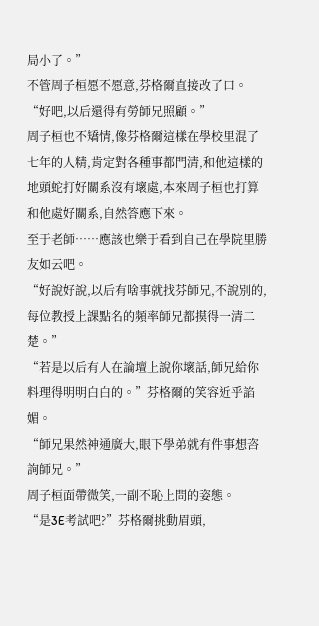局小了。”
不管周子桓愿不愿意,芬格爾直接改了口。
“好吧,以后還得有勞師兄照顧。”
周子桓也不矯情,像芬格爾這樣在學校里混了七年的人精,肯定對各種事都門清,和他這樣的地頭蛇打好關系沒有壞處,本來周子桓也打算和他處好關系,自然答應下來。
至于老師……應該也樂于看到自己在學院里勝友如云吧。
“好說好說,以后有啥事就找芬師兄,不說別的,每位教授上課點名的頻率師兄都摸得一清二楚。”
“若是以后有人在論壇上說你壞話,師兄給你料理得明明白白的。”芬格爾的笑容近乎諂媚。
“師兄果然神通廣大,眼下學弟就有件事想咨詢師兄。”
周子桓面帶微笑,一副不恥上問的姿態。
“是3E考試吧?”芬格爾挑動眉頭,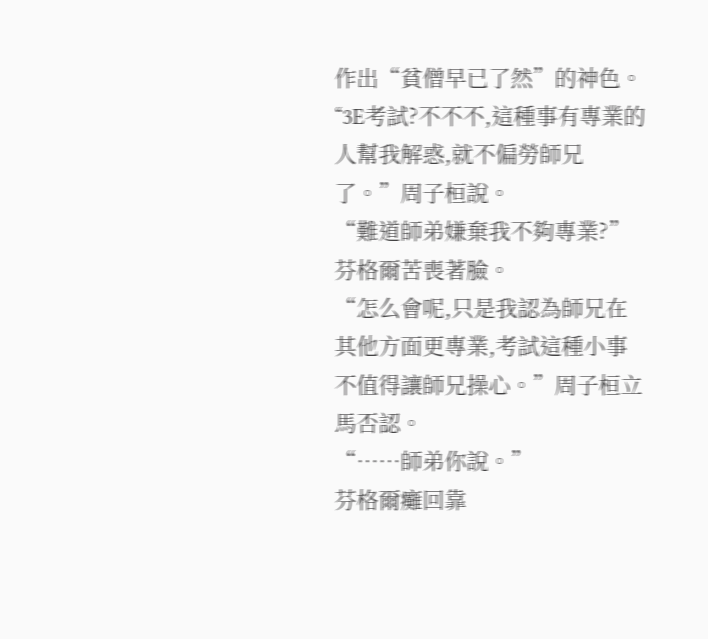作出“貧僧早已了然”的神色。
“3E考試?不不不,這種事有專業的人幫我解惑,就不偏勞師兄了。”周子桓說。
“難道師弟嫌棄我不夠專業?”芬格爾苦喪著臉。
“怎么會呢,只是我認為師兄在其他方面更專業,考試這種小事不值得讓師兄操心。”周子桓立馬否認。
“……師弟你說。”
芬格爾癱回靠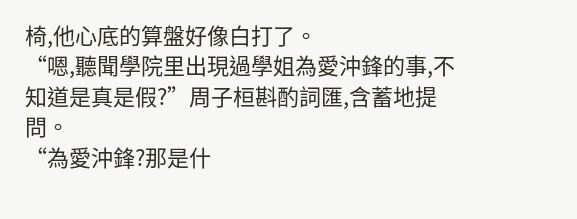椅,他心底的算盤好像白打了。
“嗯,聽聞學院里出現過學姐為愛沖鋒的事,不知道是真是假?”周子桓斟酌詞匯,含蓄地提問。
“為愛沖鋒?那是什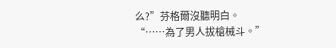么?”芬格爾沒聽明白。
“……為了男人拔槍械斗。”